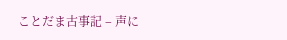ことだま古事記 – 声に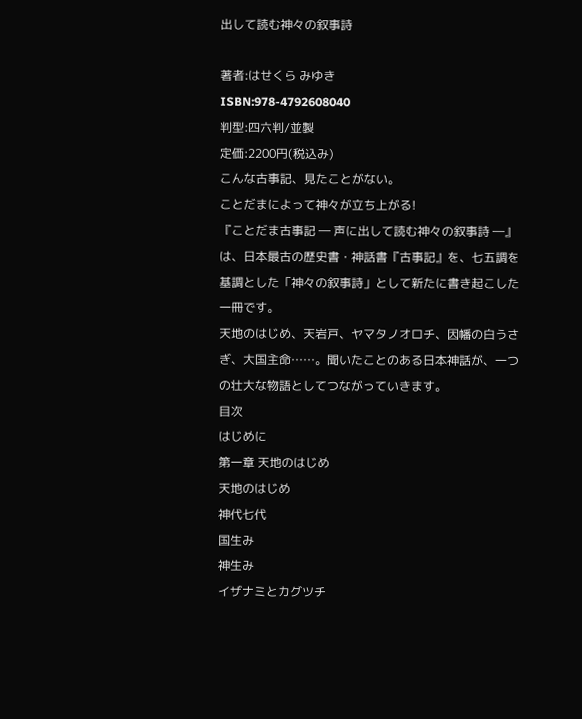出して読む神々の叙事詩

著者:はせくら みゆき
ISBN:978-4792608040
判型:四六判/並製
定価:2200円(税込み)
こんな古事記、見たことがない。
ことだまによって神々が立ち上がる!
『ことだま古事記 ― 声に出して読む神々の叙事詩 ―』は、日本最古の歴史書・神話書『古事記』を、七五調を基調とした「神々の叙事詩」として新たに書き起こした一冊です。
天地のはじめ、天岩戸、ヤマタノオロチ、因幡の白うさぎ、大国主命……。聞いたことのある日本神話が、一つの壮大な物語としてつながっていきます。
目次
はじめに
第一章 天地のはじめ
天地のはじめ
神代七代
国生み
神生み
イザナミとカグツチ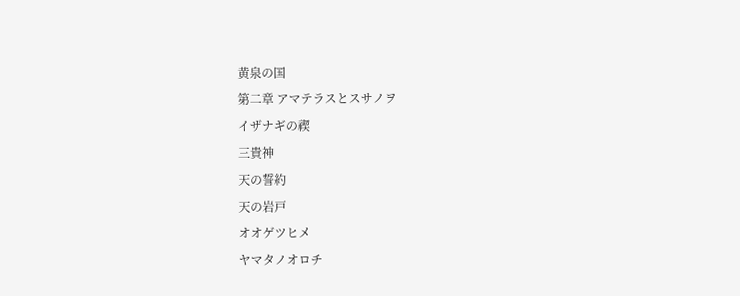黄泉の国
第二章 アマテラスとスサノヲ
イザナギの禊
三貴神
天の誓約
天の岩戸
オオゲツヒメ
ヤマタノオロチ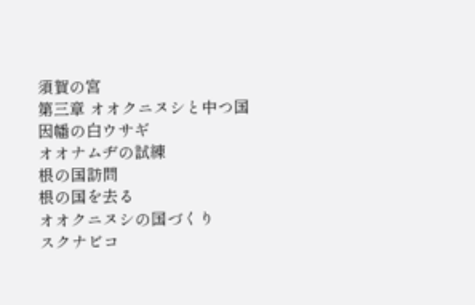須賀の宮
第三章 オオクニヌシと中つ国
因幡の白ウサギ
オオナムヂの試練
根の国訪問
根の国を去る
オオクニヌシの国づくり
スクナビコ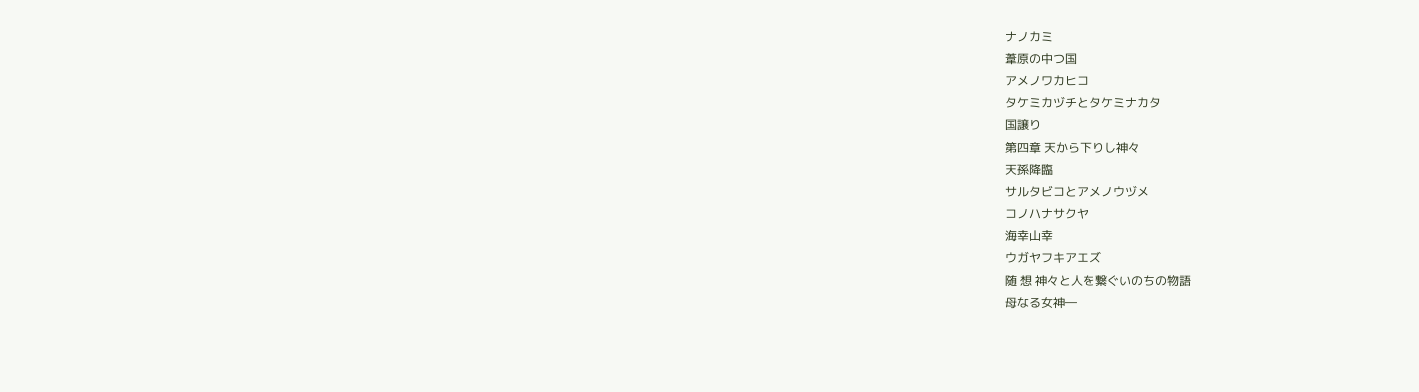ナノカミ
葦原の中つ国
アメノワカヒコ
タケミカヅチとタケミナカタ
国譲り
第四章 天から下りし神々
天孫降臨
サルタビコとアメノウヅメ
コノハナサクヤ
海幸山幸
ウガヤフキアエズ
随 想 神々と人を繋ぐいのちの物語
母なる女神―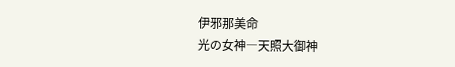伊邪那美命
光の女神―天照大御神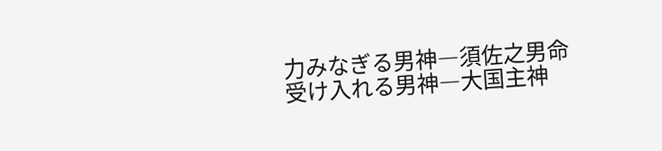力みなぎる男神―須佐之男命
受け入れる男神―大国主神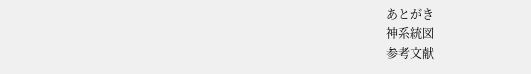あとがき
神系統図
参考文献